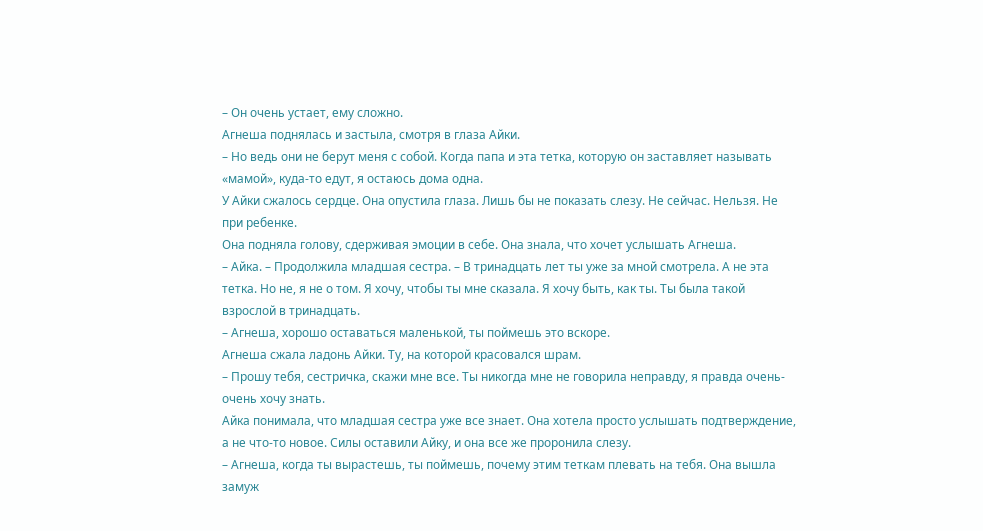– Он очень устает, ему сложно.
Агнеша поднялась и застыла, смотря в глаза Айки.
– Но ведь они не берут меня с собой. Когда папа и эта тетка, которую он заставляет называть «мамой», куда-то едут, я остаюсь дома одна.
У Айки сжалось сердце. Она опустила глаза. Лишь бы не показать слезу. Не сейчас. Нельзя. Не при ребенке.
Она подняла голову, сдерживая эмоции в себе. Она знала, что хочет услышать Агнеша.
– Айка. – Продолжила младшая сестра. – В тринадцать лет ты уже за мной смотрела. А не эта тетка. Но не, я не о том. Я хочу, чтобы ты мне сказала. Я хочу быть, как ты. Ты была такой взрослой в тринадцать.
– Агнеша, хорошо оставаться маленькой, ты поймешь это вскоре.
Агнеша сжала ладонь Айки. Ту, на которой красовался шрам.
– Прошу тебя, сестричка, скажи мне все. Ты никогда мне не говорила неправду, я правда очень-очень хочу знать.
Айка понимала, что младшая сестра уже все знает. Она хотела просто услышать подтверждение, а не что-то новое. Силы оставили Айку, и она все же проронила слезу.
– Агнеша, когда ты вырастешь, ты поймешь, почему этим теткам плевать на тебя. Она вышла замуж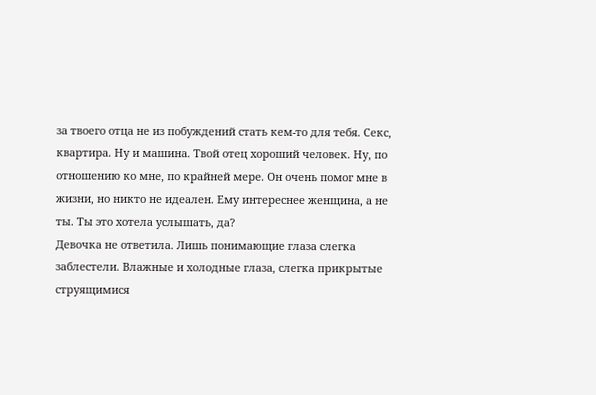за твоего отца не из побуждений стать кем-то для тебя. Секс, квартира. Ну и машина. Твой отец хороший человек. Ну, по отношению ко мне, по крайней мере. Он очень помог мне в жизни, но никто не идеален. Ему интереснее женщина, а не ты. Ты это хотела услышать, да?
Девочка не ответила. Лишь понимающие глаза слегка заблестели. Влажные и холодные глаза, слегка прикрытые струящимися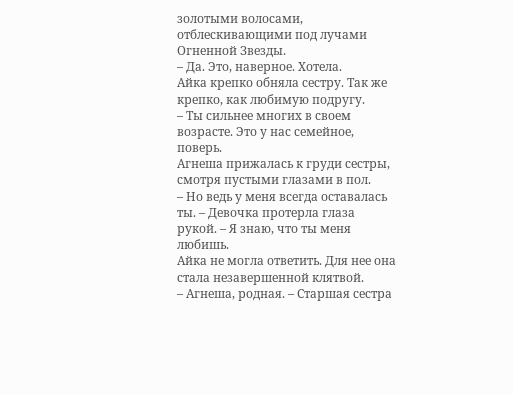золотыми волосами, отблескивающими под лучами Огненной Звезды.
– Да. Это, наверное. Хотела.
Айка крепко обняла сестру. Так же крепко, как любимую подругу.
– Ты сильнее многих в своем возрасте. Это у нас семейное, поверь.
Агнеша прижалась к груди сестры, смотря пустыми глазами в пол.
– Но ведь у меня всегда оставалась ты. – Девочка протерла глаза рукой. – Я знаю, что ты меня любишь.
Айка не могла ответить. Для нее она стала незавершенной клятвой.
– Агнеша, родная. – Старшая сестра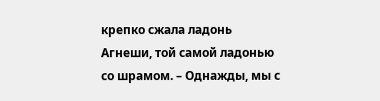крепко сжала ладонь Агнеши, той самой ладонью со шрамом. – Однажды, мы с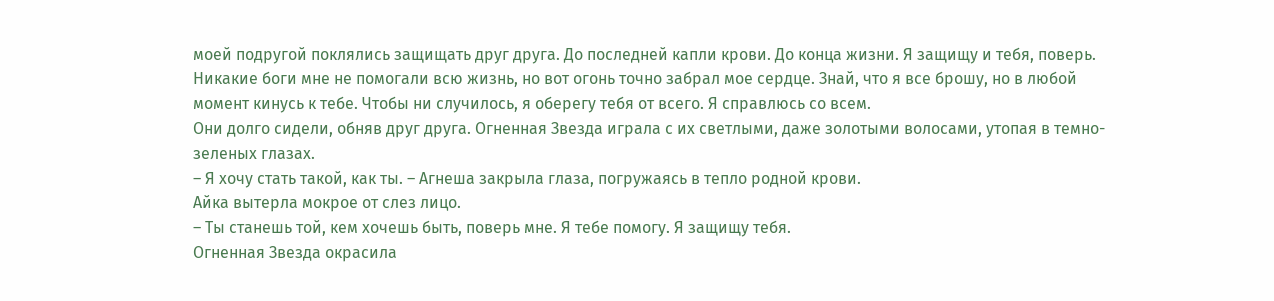моей подругой поклялись защищать друг друга. До последней капли крови. До конца жизни. Я защищу и тебя, поверь. Никакие боги мне не помогали всю жизнь, но вот огонь точно забрал мое сердце. Знай, что я все брошу, но в любой момент кинусь к тебе. Чтобы ни случилось, я оберегу тебя от всего. Я справлюсь со всем.
Они долго сидели, обняв друг друга. Огненная Звезда играла с их светлыми, даже золотыми волосами, утопая в темно-зеленых глазах.
– Я хочу стать такой, как ты. – Агнеша закрыла глаза, погружаясь в тепло родной крови.
Айка вытерла мокрое от слез лицо.
– Ты станешь той, кем хочешь быть, поверь мне. Я тебе помогу. Я защищу тебя.
Огненная Звезда окрасила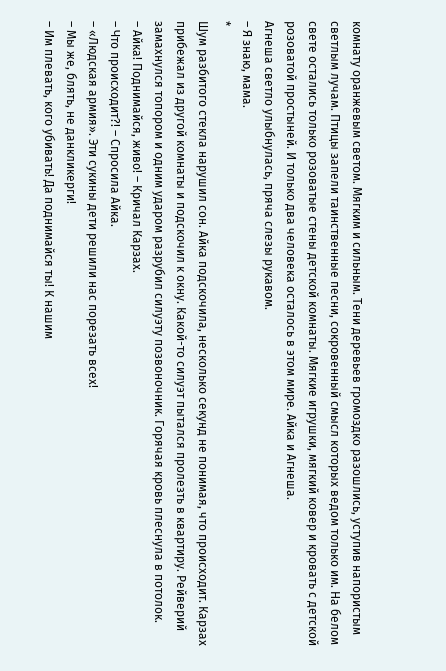комнату оранжевым светом. Мягким и сильным. Тени деревьев громоздко разошлись, уступив напористым светлым лучам. Птицы запели таинственные песни, сокровенный смысл которых ведом только им. На белом свете остались только розоватые стены детской комнаты. Мягкие игрушки, мягкий ковер и кровать с детской розоватой простыней. И только два человека осталось в этом мире. Айка и Агнеша.
Агнеша светло улыбнулась, пряча слезы рукавом.
– Я знаю, мама.
*
Шум разбитого стекла нарушил сон. Айка подскочила, несколько секунд не понимая, что происходит. Карзах прибежал из другой комнаты и подскочил к окну. Какой-то силуэт пытался пролезть в квартиру. Рейверий замахнулся топором и одним ударом разрубил силуэту позвоночник. Горячая кровь плеснула в потолок.
– Айка! Поднимайся, живо! – Кричал Карзах.
– Что происходит?! – Спросила Айка.
– «Людская армия». Эти сукины дети решили нас порезать всех!
– Мы же, блять, не данкликерги!
– Им плевать, кого убивать! Да поднимайся ты! К нашим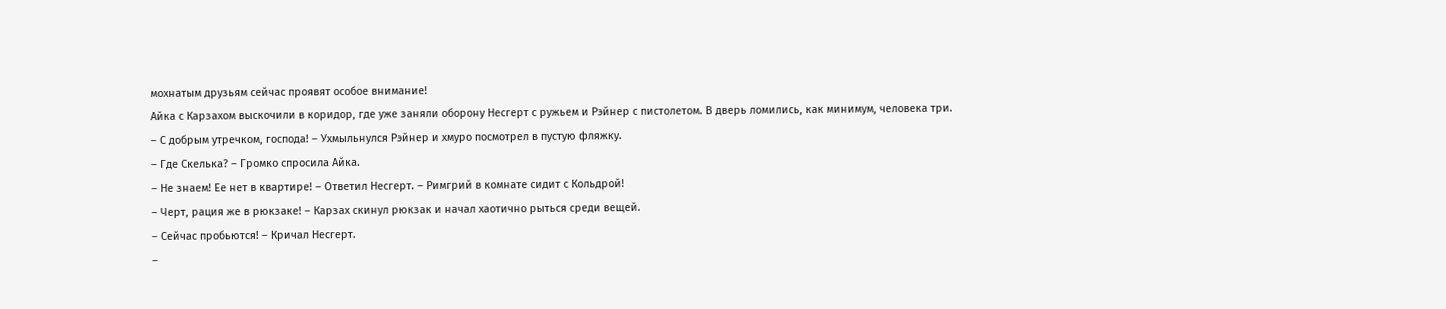мохнатым друзьям сейчас проявят особое внимание!
Айка с Карзахом выскочили в коридор, где уже заняли оборону Несгерт с ружьем и Рэйнер с пистолетом. В дверь ломились, как минимум, человека три.
– С добрым утречком, господа! – Ухмыльнулся Рэйнер и хмуро посмотрел в пустую фляжку.
– Где Скелька? – Громко спросила Айка.
– Не знаем! Ее нет в квартире! – Ответил Несгерт. – Римгрий в комнате сидит с Кольдрой!
– Черт, рация же в рюкзаке! – Карзах скинул рюкзак и начал хаотично рыться среди вещей.
– Сейчас пробьются! – Кричал Несгерт.
–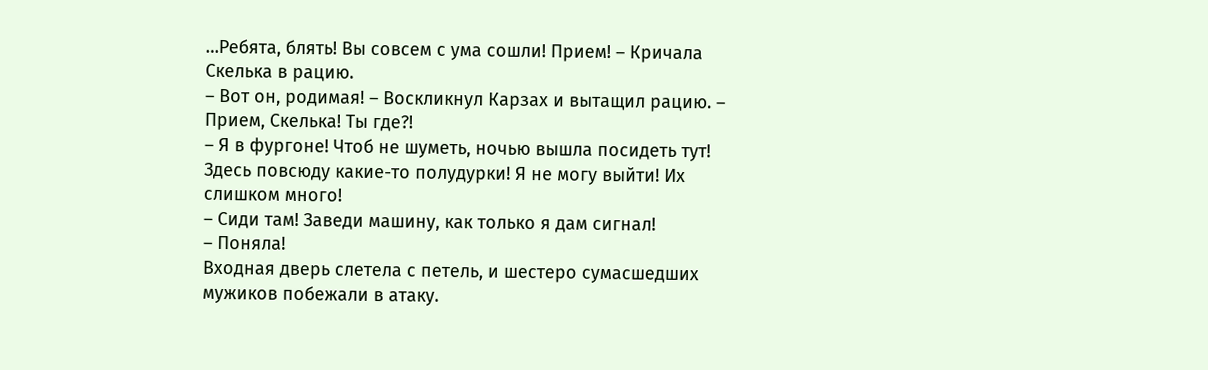…Ребята, блять! Вы совсем с ума сошли! Прием! – Кричала Скелька в рацию.
– Вот он, родимая! – Воскликнул Карзах и вытащил рацию. – Прием, Скелька! Ты где?!
– Я в фургоне! Чтоб не шуметь, ночью вышла посидеть тут! Здесь повсюду какие-то полудурки! Я не могу выйти! Их слишком много!
– Сиди там! Заведи машину, как только я дам сигнал!
– Поняла!
Входная дверь слетела с петель, и шестеро сумасшедших мужиков побежали в атаку.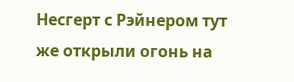Несгерт с Рэйнером тут же открыли огонь на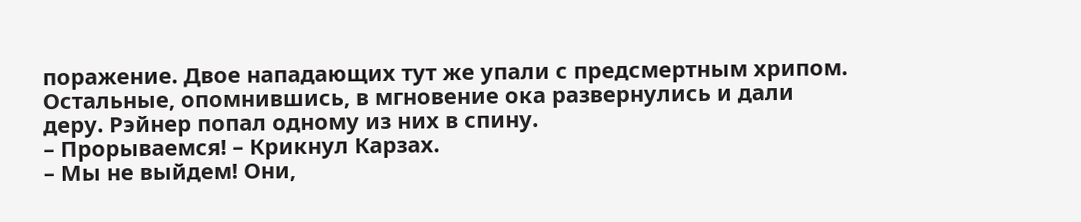поражение. Двое нападающих тут же упали с предсмертным хрипом. Остальные, опомнившись, в мгновение ока развернулись и дали деру. Рэйнер попал одному из них в спину.
– Прорываемся! – Крикнул Карзах.
– Мы не выйдем! Они,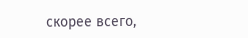скорее всего,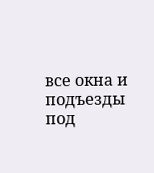все окна и подъезды под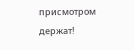присмотром держат!